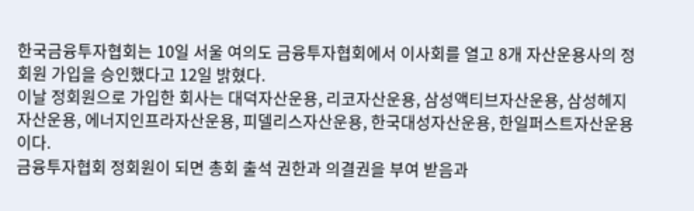한국금융투자협회는 10일 서울 여의도 금융투자협회에서 이사회를 열고 8개 자산운용사의 정회원 가입을 승인했다고 12일 밝혔다.
이날 정회원으로 가입한 회사는 대덕자산운용, 리코자산운용, 삼성액티브자산운용, 삼성헤지자산운용, 에너지인프라자산운용, 피델리스자산운용, 한국대성자산운용, 한일퍼스트자산운용이다.
금융투자협회 정회원이 되면 총회 출석 권한과 의결권을 부여 받음과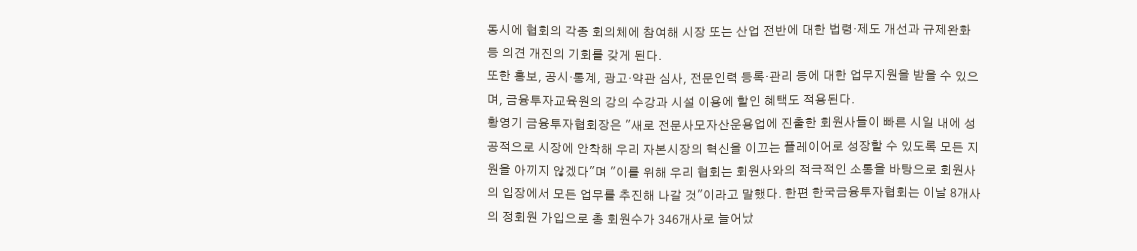동시에 협회의 각종 회의체에 참여해 시장 또는 산업 전반에 대한 법령·제도 개선과 규제완화 등 의견 개진의 기회를 갖게 된다.
또한 홍보, 공시·통계, 광고·약관 심사, 전문인력 등록·관리 등에 대한 업무지원을 받을 수 있으며, 금융투자교육원의 강의 수강과 시설 이용에 할인 혜택도 적용된다.
황영기 금융투자협회장은 "새로 전문사모자산운용업에 진출한 회원사들이 빠른 시일 내에 성공적으로 시장에 안착해 우리 자본시장의 혁신을 이끄는 플레이어로 성장할 수 있도록 모든 지원을 아끼지 않겠다"며 "이를 위해 우리 협회는 회원사와의 적극적인 소통을 바탕으로 회원사의 입장에서 모든 업무를 추진해 나갈 것"이라고 말했다. 한편 한국금융투자협회는 이날 8개사의 정회원 가입으로 총 회원수가 346개사로 늘어났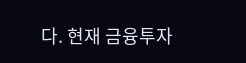다. 현재 금융투자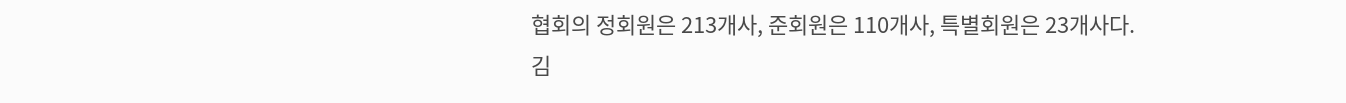협회의 정회원은 213개사, 준회원은 110개사, 특별회원은 23개사다.
김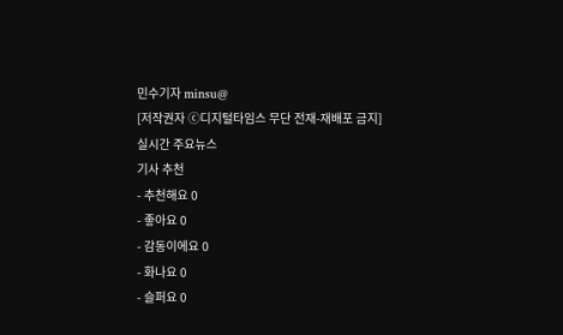민수기자 minsu@
[저작권자 ⓒ디지털타임스 무단 전재-재배포 금지]
실시간 주요뉴스
기사 추천
- 추천해요 0
- 좋아요 0
- 감동이에요 0
- 화나요 0
- 슬퍼요 0